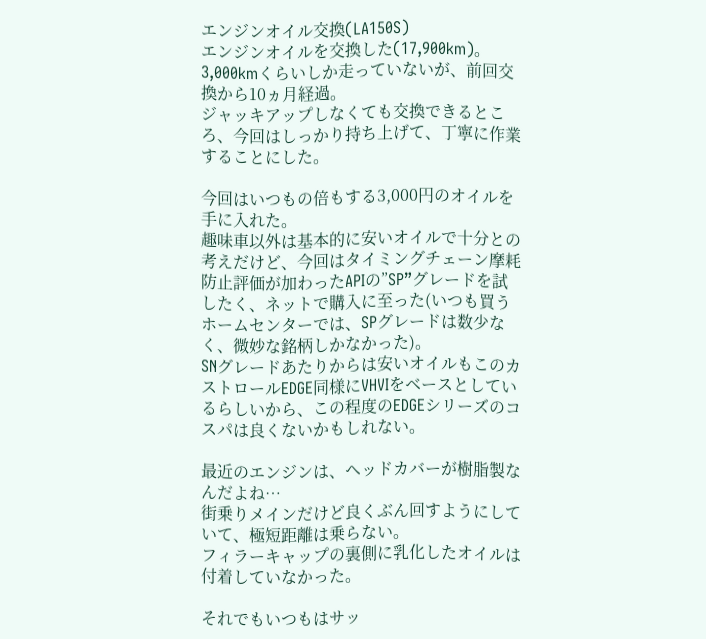エンジンオイル交換(LA150S)
エンジンオイルを交換した(17,900km)。
3,000kmくらいしか走っていないが、前回交換から10ヵ月経過。
ジャッキアップしなくても交換できるところ、今回はしっかり持ち上げて、丁寧に作業することにした。

今回はいつもの倍もする3,000円のオイルを手に入れた。
趣味車以外は基本的に安いオイルで十分との考えだけど、今回はタイミングチェーン摩耗防止評価が加わったAPIの”SP”グレードを試したく、ネットで購入に至った(いつも買うホームセンターでは、SPグレードは数少なく、微妙な銘柄しかなかった)。
SNグレードあたりからは安いオイルもこのカストロールEDGE同様にVHVIをベースとしているらしいから、この程度のEDGEシリーズのコスパは良くないかもしれない。

最近のエンジンは、ヘッドカバーが樹脂製なんだよね…
街乗りメインだけど良くぶん回すようにしていて、極短距離は乗らない。
フィラーキャップの裏側に乳化したオイルは付着していなかった。

それでもいつもはサッ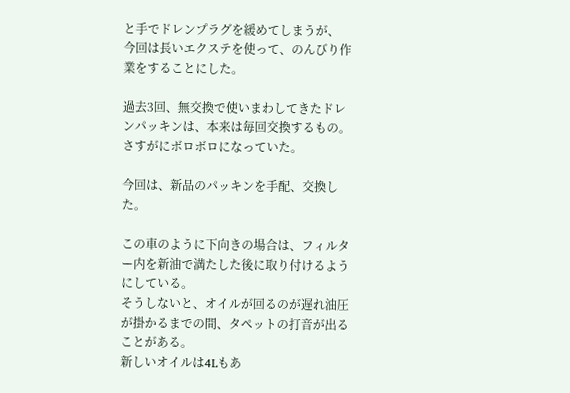と手でドレンプラグを緩めてしまうが、
今回は長いエクステを使って、のんびり作業をすることにした。

過去3回、無交換で使いまわしてきたドレンパッキンは、本来は毎回交換するもの。
さすがにボロボロになっていた。

今回は、新品のパッキンを手配、交換した。

この車のように下向きの場合は、フィルター内を新油で満たした後に取り付けるようにしている。
そうしないと、オイルが回るのが遅れ油圧が掛かるまでの間、タペットの打音が出ることがある。
新しいオイルは4Lもあ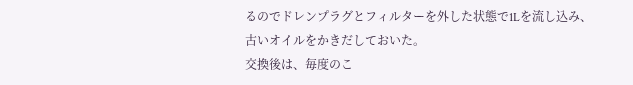るのでドレンプラグとフィルターを外した状態で1Lを流し込み、古いオイルをかきだしておいた。
交換後は、毎度のこ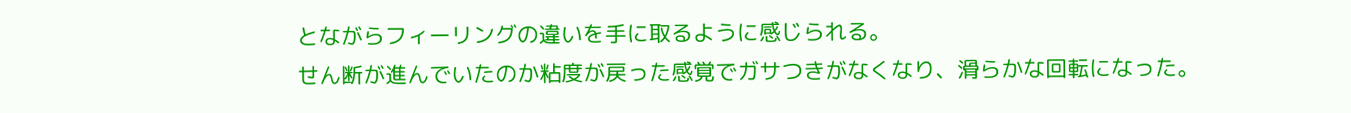とながらフィーリングの違いを手に取るように感じられる。
せん断が進んでいたのか粘度が戻った感覚でガサつきがなくなり、滑らかな回転になった。